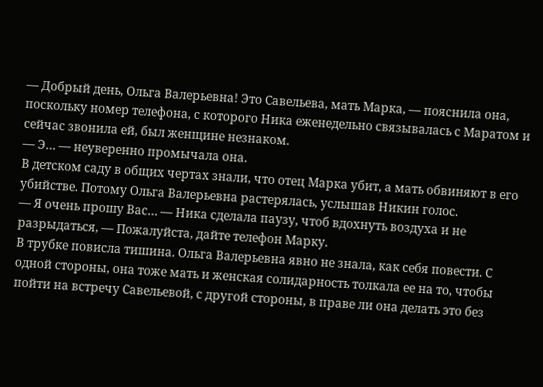— Добрый день, Ольга Валерьевна! Это Савельева, мать Марка, — пояснила она, поскольку номер телефона, с которого Ника еженедельно связывалась с Маратом и сейчас звонила ей, был женщине незнаком.
— Э… — неуверенно промычала она.
В детском саду в общих чертах знали, что отец Марка убит, а мать обвиняют в его убийстве. Потому Ольга Валерьевна растерялась, услышав Никин голос.
— Я очень прошу Вас… — Ника сделала паузу, чтоб вдохнуть воздуха и не разрыдаться, — Пожалуйста, дайте телефон Марку.
В трубке повисла тишина. Ольга Валерьевна явно не знала, как себя повести. С одной стороны, она тоже мать и женская солидарность толкала ее на то, чтобы пойти на встречу Савельевой, с другой стороны, в праве ли она делать это без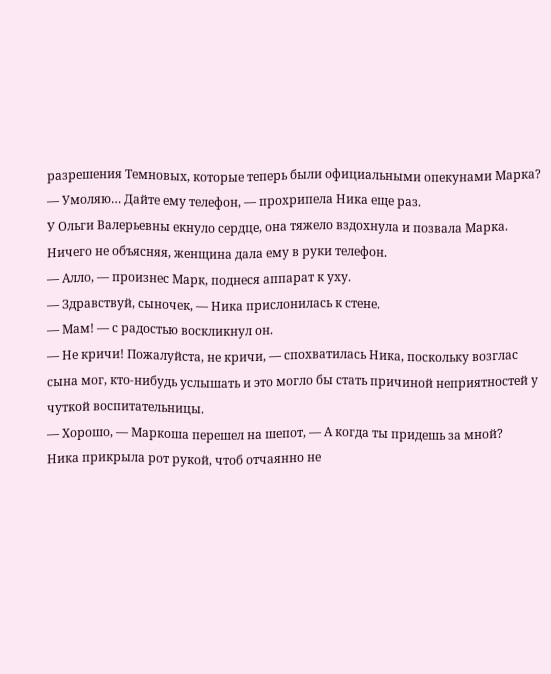разрешения Темновых, которые теперь были официальными опекунами Марка?
— Умоляю… Дайте ему телефон, — прохрипела Ника еще раз.
У Ольги Валерьевны екнуло сердце, она тяжело вздохнула и позвала Марка. Ничего не объясняя, женщина дала ему в руки телефон.
— Алло, — произнес Марк, поднеся аппарат к уху.
— Здравствуй, сыночек, — Ника прислонилась к стене.
— Мам! — с радостью воскликнул он.
— Не кричи! Пожалуйста, не кричи, — спохватилась Ника, поскольку возглас сына мог, кто-нибудь услышать и это могло бы стать причиной неприятностей у чуткой воспитательницы.
— Хорошо, — Маркоша перешел на шепот, — А когда ты придешь за мной?
Ника прикрыла рот рукой, чтоб отчаянно не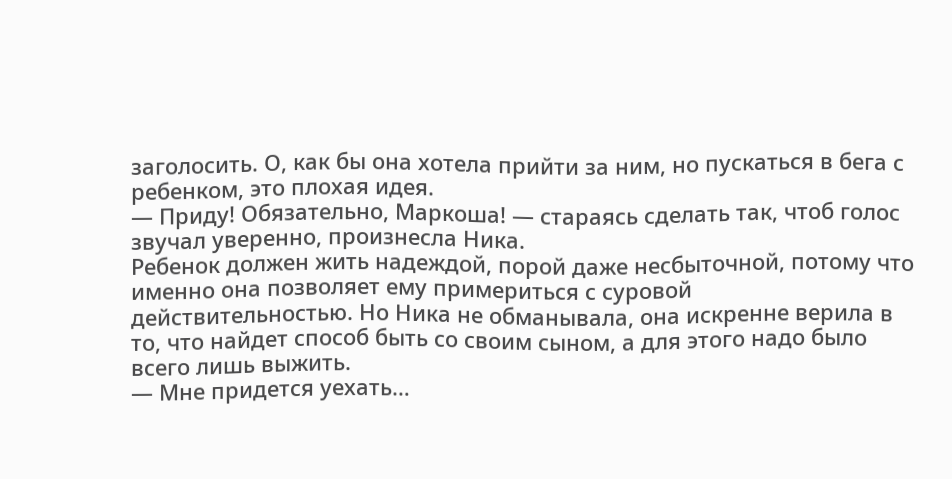заголосить. О, как бы она хотела прийти за ним, но пускаться в бега с ребенком, это плохая идея.
— Приду! Обязательно, Маркоша! — стараясь сделать так, чтоб голос звучал уверенно, произнесла Ника.
Ребенок должен жить надеждой, порой даже несбыточной, потому что именно она позволяет ему примериться с суровой действительностью. Но Ника не обманывала, она искренне верила в то, что найдет способ быть со своим сыном, а для этого надо было всего лишь выжить.
— Мне придется уехать…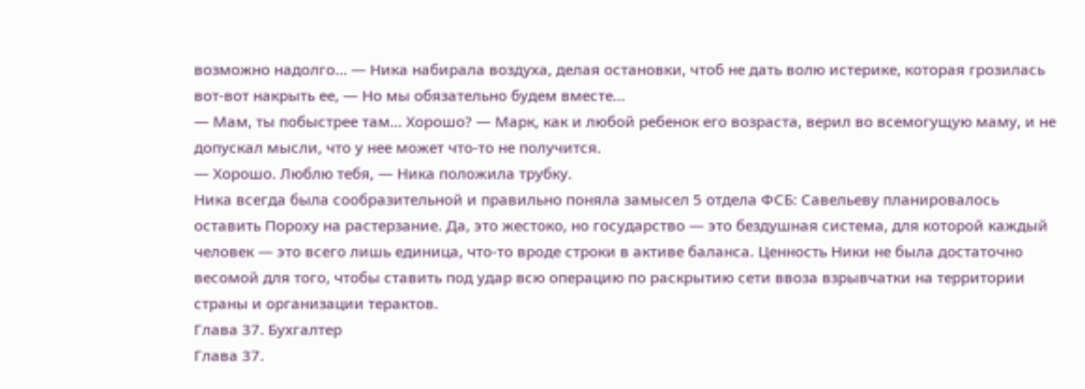возможно надолго… — Ника набирала воздуха, делая остановки, чтоб не дать волю истерике, которая грозилась вот-вот накрыть ее, — Но мы обязательно будем вместе…
— Мам, ты побыстрее там… Хорошо? — Марк, как и любой ребенок его возраста, верил во всемогущую маму, и не допускал мысли, что у нее может что-то не получится.
— Хорошо. Люблю тебя, — Ника положила трубку.
Ника всегда была сообразительной и правильно поняла замысел 5 отдела ФСБ: Савельеву планировалось оставить Пороху на растерзание. Да, это жестоко, но государство — это бездушная система, для которой каждый человек — это всего лишь единица, что-то вроде строки в активе баланса. Ценность Ники не была достаточно весомой для того, чтобы ставить под удар всю операцию по раскрытию сети ввоза взрывчатки на территории страны и организации терактов.
Глава 37. Бухгалтер
Глава 37.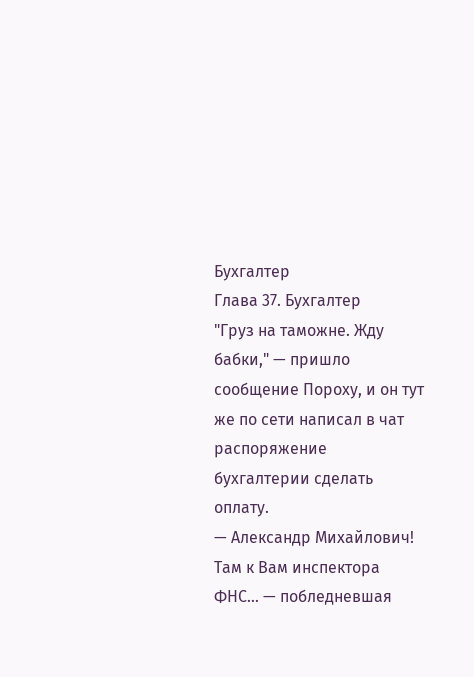Бухгалтер
Глава 37. Бухгалтер
"Груз на таможне. Жду бабки," — пришло сообщение Пороху, и он тут же по сети написал в чат распоряжение бухгалтерии сделать оплату.
— Александр Михайлович! Там к Вам инспектора ФНС… — побледневшая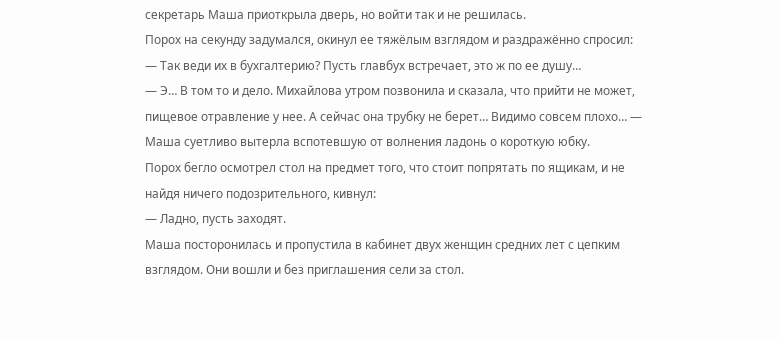секретарь Маша приоткрыла дверь, но войти так и не решилась.
Порох на секунду задумался, окинул ее тяжёлым взглядом и раздражённо спросил:
— Так веди их в бухгалтерию? Пусть главбух встречает, это ж по ее душу…
— Э… В том то и дело. Михайлова утром позвонила и сказала, что прийти не может, пищевое отравление у нее. А сейчас она трубку не берет… Видимо совсем плохо… — Маша суетливо вытерла вспотевшую от волнения ладонь о короткую юбку.
Порох бегло осмотрел стол на предмет того, что стоит попрятать по ящикам, и не найдя ничего подозрительного, кивнул:
— Ладно, пусть заходят.
Маша посторонилась и пропустила в кабинет двух женщин средних лет с цепким взглядом. Они вошли и без приглашения сели за стол.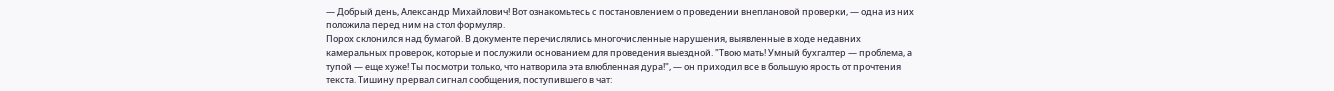— Добрый день, Александр Михайлович! Вот ознакомьтесь с постановлением о проведении внеплановой проверки, — одна из них положила перед ним на стол формуляр.
Порох склонился над бумагой. В документе перечислялись многочисленные нарушения, выявленные в ходе недавних камеральных проверок, которые и послужили основанием для проведения выездной. "Твою мать! Умный бухгалтер — проблема, а тупой — еще хуже! Ты посмотри только, что натворила эта влюбленная дура!", — он приходил все в большую ярость от прочтения текста. Тишину прервал сигнал сообщения, поступившего в чат: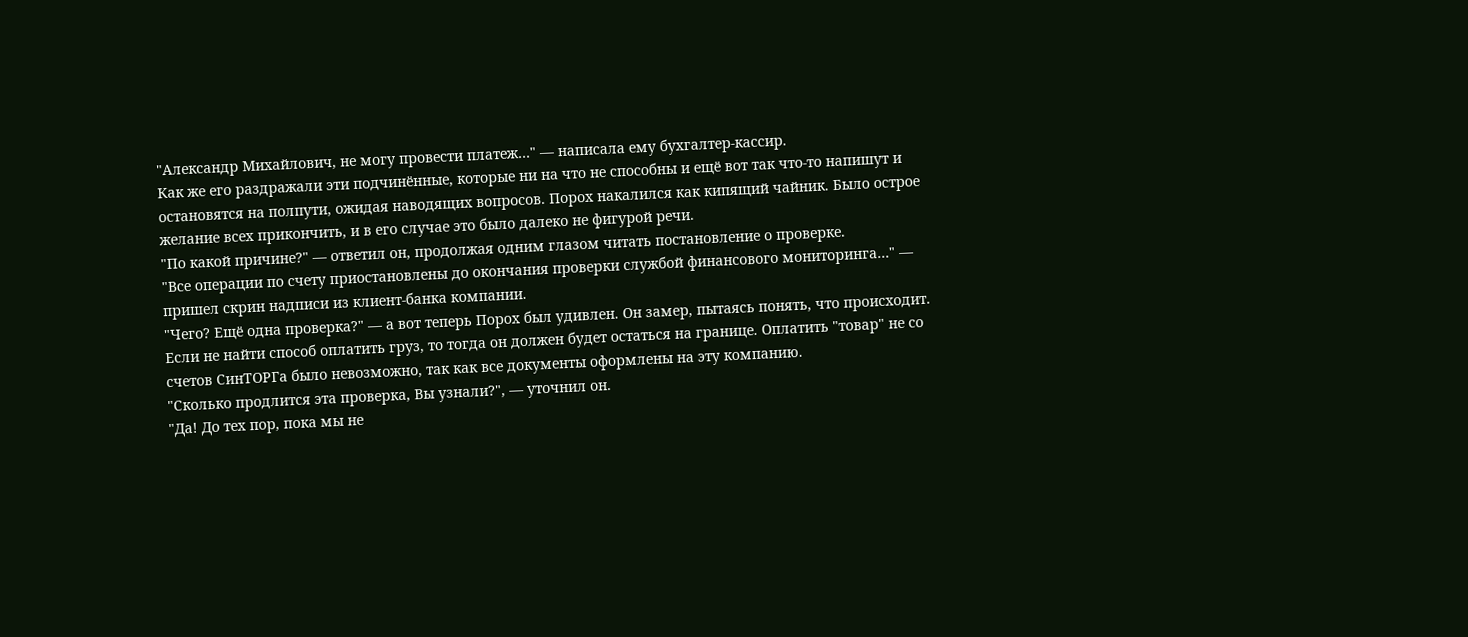"Александр Михайлович, не могу провести платеж…" — написала ему бухгалтер-кассир.
Как же его раздражали эти подчинённые, которые ни на что не способны и ещё вот так что-то напишут и остановятся на полпути, ожидая наводящих вопросов. Порох накалился как кипящий чайник. Было острое желание всех прикончить, и в его случае это было далеко не фигурой речи.
"По какой причине?" — ответил он, продолжая одним глазом читать постановление о проверке.
"Все операции по счету приостановлены до окончания проверки службой финансового мониторинга…" — пришел скрин надписи из клиент-банка компании.
"Чего? Ещё одна проверка?" — а вот теперь Порох был удивлен. Он замер, пытаясь понять, что происходит. Если не найти способ оплатить груз, то тогда он должен будет остаться на границе. Оплатить "товар" не со счетов СинТОРГа было невозможно, так как все документы оформлены на эту компанию.
"Сколько продлится эта проверка, Вы узнали?", — уточнил он.
"Да! До тех пор, пока мы не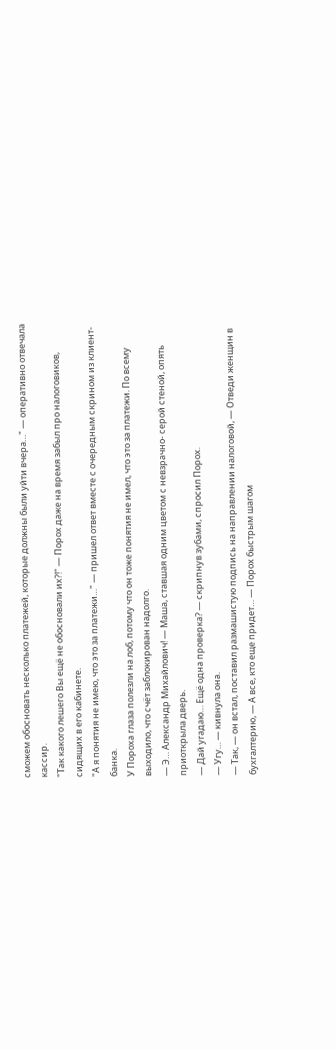сможем обосновать несколько платежей, которые должны были уйти вчера…" — оперативно отвечала кассир.
"Так какого лешего Вы ещё не обосновали их?!" — Порох даже на время забыл про налоговиков, сидящих в его кабинете.
"А я понятия не имею, что это за платежи…" — пришел ответ вместе с очередным скрином из клиент-банка.
У Пороха глаза полезли на лоб, потому что он тоже понятия не имел, что это за платежи. По всему выходило, что счёт заблокирован надолго.
— Э… Александр Михайлович! — Маша, ставшая одним цветом с невзрачно- серой стеной, опять приоткрыла дверь.
— Дай угадаю… Ещё одна проверка? — скрипнув зубами, спросил Порох.
— Угу… — кивнула она.
— Так, — он встал, поставил размашистую подпись на направлении налоговой, — Отведи женщин в бухгалтерию, — А все, кто еще придет… — Порох быстрым шагом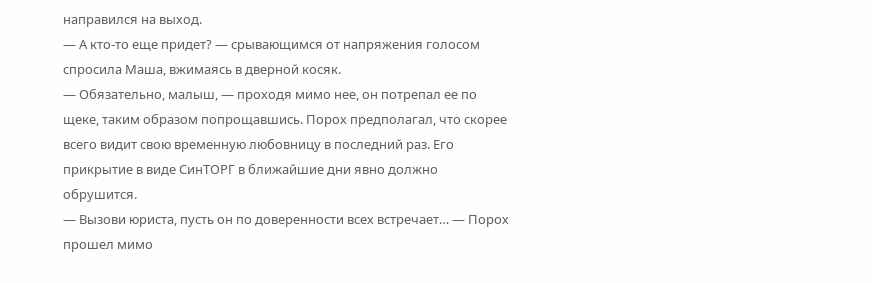направился на выход.
— А кто-то еще придет? — срывающимся от напряжения голосом спросила Маша, вжимаясь в дверной косяк.
— Обязательно, малыш, — проходя мимо нее, он потрепал ее по щеке, таким образом попрощавшись. Порох предполагал, что скорее всего видит свою временную любовницу в последний раз. Его прикрытие в виде СинТОРГ в ближайшие дни явно должно обрушится.
— Вызови юриста, пусть он по доверенности всех встречает… — Порох прошел мимо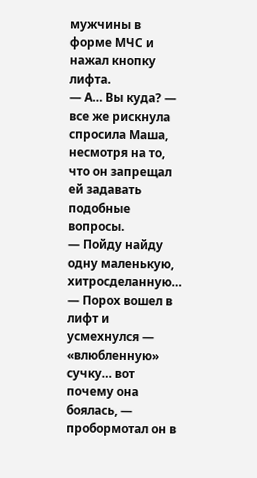мужчины в форме МЧС и нажал кнопку лифта.
— А… Вы куда? — все же рискнула спросила Маша, несмотря на то, что он запрещал ей задавать подобные вопросы.
— Пойду найду одну маленькую, хитросделанную… — Порох вошел в лифт и усмехнулся — «влюбленную» сучку… вот почему она боялась, — пробормотал он в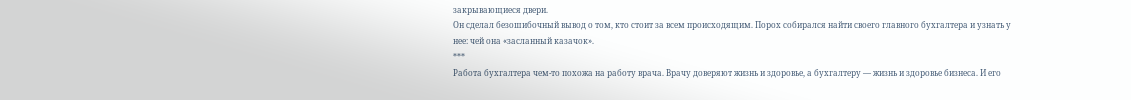закрывающиеся двери.
Он сделал безошибочный вывод о том, кто стоит за всем происходящим. Порох собирался найти своего главного бухгалтера и узнать у нее: чей она «засланный казачок».
***
Работа бухгалтера чем-то похожа на работу врача. Врачу доверяют жизнь и здоровье, а бухгалтеру — жизнь и здоровье бизнеса. И его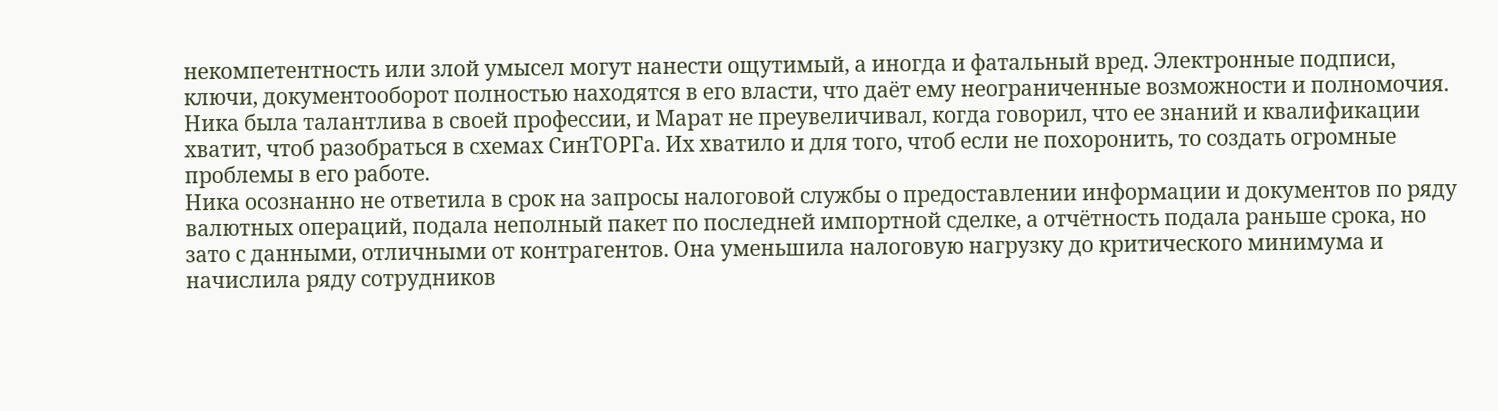некомпетентность или злой умысел могут нанести ощутимый, а иногда и фатальный вред. Электронные подписи, ключи, документооборот полностью находятся в его власти, что даёт ему неограниченные возможности и полномочия.
Ника была талантлива в своей профессии, и Марат не преувеличивал, когда говорил, что ее знаний и квалификации хватит, чтоб разобраться в схемах СинТОРГа. Их хватило и для того, чтоб если не похоронить, то создать огромные проблемы в его работе.
Ника осознанно не ответила в срок на запросы налоговой службы о предоставлении информации и документов по ряду валютных операций, подала неполный пакет по последней импортной сделке, а отчётность подала раньше срока, но зато с данными, отличными от контрагентов. Она уменьшила налоговую нагрузку до критического минимума и начислила ряду сотрудников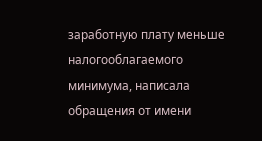заработную плату меньше налогооблагаемого минимума, написала обращения от имени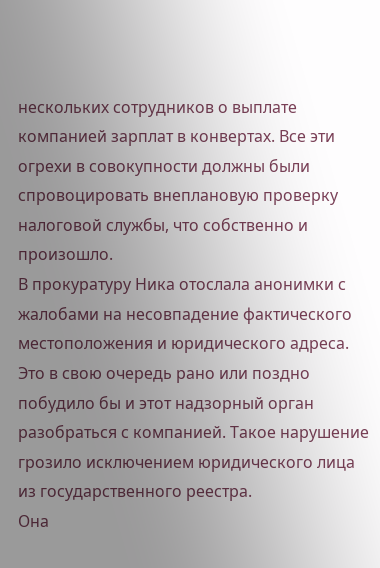нескольких сотрудников о выплате компанией зарплат в конвертах. Все эти огрехи в совокупности должны были спровоцировать внеплановую проверку налоговой службы, что собственно и произошло.
В прокуратуру Ника отослала анонимки с жалобами на несовпадение фактического местоположения и юридического адреса. Это в свою очередь рано или поздно побудило бы и этот надзорный орган разобраться с компанией. Такое нарушение грозило исключением юридического лица из государственного реестра.
Она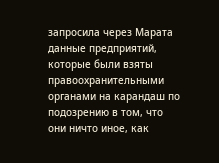запросила через Марата данные предприятий, которые были взяты правоохранительными органами на карандаш по подозрению в том, что они ничто иное, как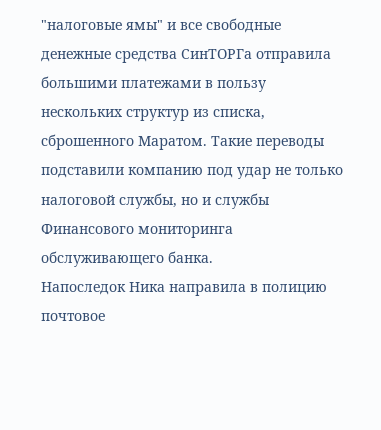"налоговые ямы" и все свободные денежные средства СинТОРГа отправила большими платежами в пользу нескольких структур из списка, сброшенного Маратом. Такие переводы подставили компанию под удар не только налоговой службы, но и службы Финансового мониторинга обслуживающего банка.
Напоследок Ника направила в полицию почтовое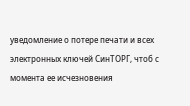уведомление о потере печати и всех электронных ключей СинТОРГ, чтоб с момента ее исчезновения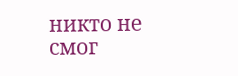никто не смог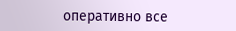оперативно все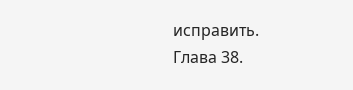исправить.
Глава 38.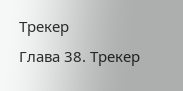Трекер
Глава 38. Трекер